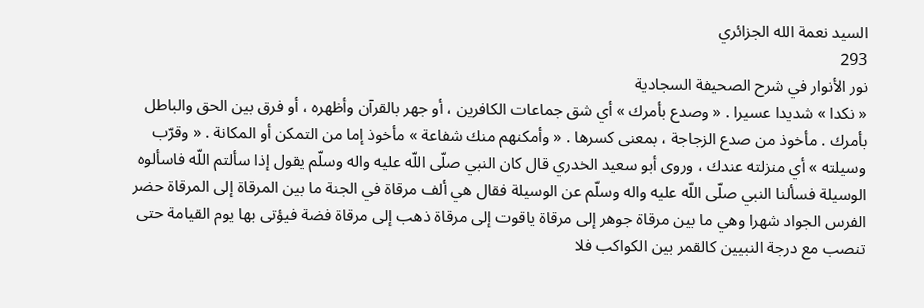السيد نعمة الله الجزائري
293
نور الأنوار في شرح الصحيفة السجادية
« نكدا » شديدا عسيرا . « وصدع بأمرك » أي شق جماعات الكافرين ، أو جهر بالقرآن وأظهره ، أو فرق بين الحق والباطل بأمرك . مأخوذ من صدع الزجاجة ، بمعنى كسرها . « وأمكنهم منك شفاعة » مأخوذ إما من التمكن أو المكانة . « وقرّب وسيلته » أي منزلته عندك ، وروى أبو سعيد الخدري قال كان النبي صلّى اللّه عليه واله وسلّم يقول إذا سألتم اللّه فاسألوه الوسيلة فسألنا النبي صلّى اللّه عليه واله وسلّم عن الوسيلة فقال هي ألف مرقاة في الجنة ما بين المرقاة إلى المرقاة حضر الفرس الجواد شهرا وهي ما بين مرقاة جوهر إلى مرقاة ياقوت إلى مرقاة ذهب إلى مرقاة فضة فيؤتى بها يوم القيامة حتى تنصب مع درجة النبيين كالقمر بين الكواكب فلا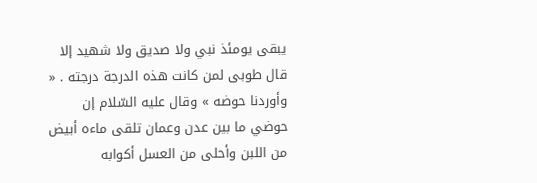يبقى يومئذ نبي ولا صديق ولا شهيد إلا قال طوبى لمن كانت هذه الدرجة درجته . « وأوردنا حوضه » وقال عليه السّلام إن حوضي ما بين عدن وعمان تلقى ماءه أبيض من اللبن وأحلى من العسل أكوابه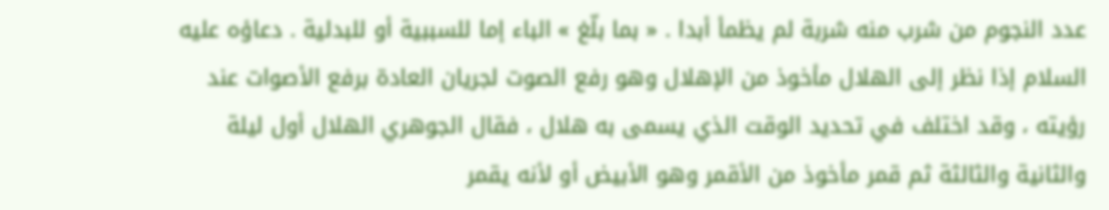عدد النجوم من شرب منه شربة لم يظمأ أبدا . « بما بلّغ » الباء إما للسببية أو للبدلية . دعاؤه عليه السلام إذا نظر إلى الهلال مأخوذ من الإهلال وهو رفع الصوت لجريان العادة برفع الأصوات عند رؤيته ، وقد اختلف في تحديد الوقت الذي يسمى به هلال ، فقال الجوهري الهلال أول ليلة والثانية والثالثة ثم قمر مأخوذ من الأقمر وهو الأبيض أو لأنه يقمر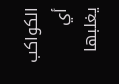الكواكب أي يغلبها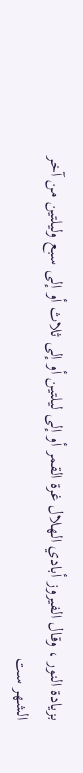بزيادة النور ، وقال الفيروز أبادي الهلال غرة القمر أو إلى ليلتين أو إلى ثلاث أو إلى سبع وليلتين من آخر الشهر ست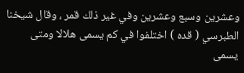وعشرين وسبع وعشرين وفي غير ذلك قمر ، وقال شيخنا الطبرسي ( قده ) اختلفوا في كم يسمى هلالا ومتى يسمى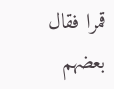قمرا فقال بعضهم